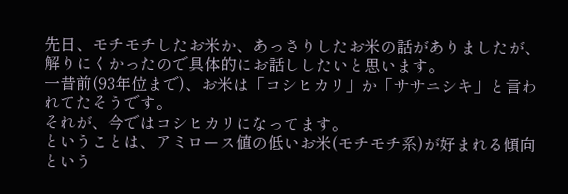先日、モチモチしたお米か、あっさりしたお米の話がありましたが、解りにくかったので具体的にお話ししたいと思います。
一昔前(93年位まで)、お米は「コシヒカリ」か「ササニシキ」と言われてたそうです。
それが、今ではコシヒカリになってます。
ということは、アミロース値の低いお米(モチモチ系)が好まれる傾向という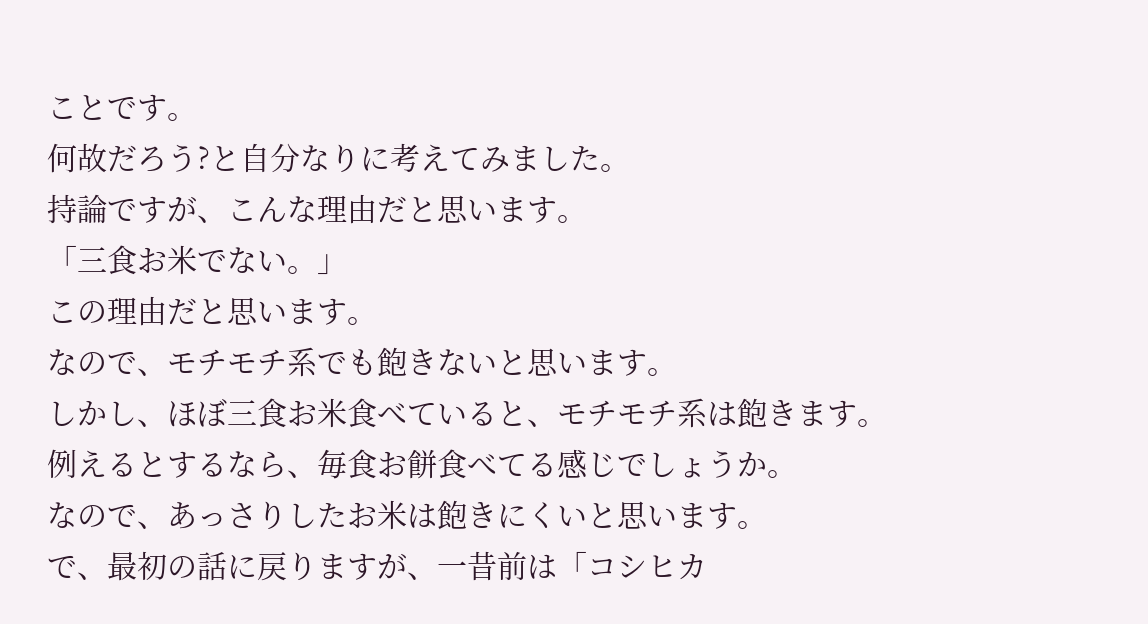ことです。
何故だろう?と自分なりに考えてみました。
持論ですが、こんな理由だと思います。
「三食お米でない。」
この理由だと思います。
なので、モチモチ系でも飽きないと思います。
しかし、ほぼ三食お米食べていると、モチモチ系は飽きます。
例えるとするなら、毎食お餅食べてる感じでしょうか。
なので、あっさりしたお米は飽きにくいと思います。
で、最初の話に戻りますが、一昔前は「コシヒカ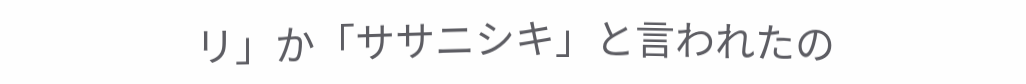リ」か「ササニシキ」と言われたの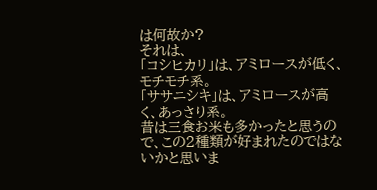は何故か?
それは、
「コシヒカリ」は、アミロースが低く、モチモチ系。
「ササニシキ」は、アミロースが高く、あっさり系。
昔は三食お米も多かったと思うので、この2種類が好まれたのではないかと思いま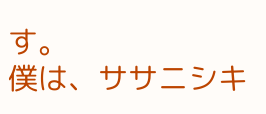す。
僕は、ササニシキ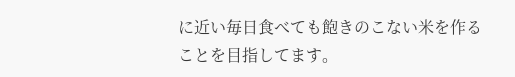に近い毎日食べても飽きのこない米を作ることを目指してます。